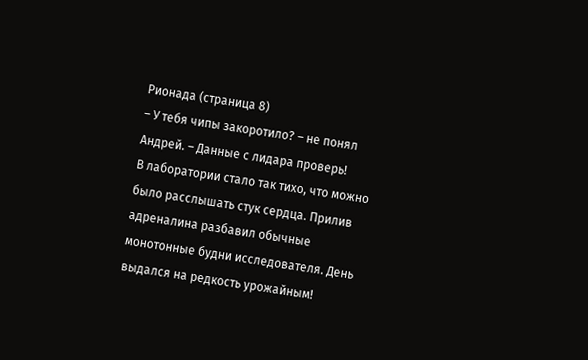Рионада (страница 8)
– У тебя чипы закоротило? – не понял Андрей. – Данные с лидара проверь!
В лаборатории стало так тихо, что можно было расслышать стук сердца. Прилив адреналина разбавил обычные монотонные будни исследователя. День выдался на редкость урожайным!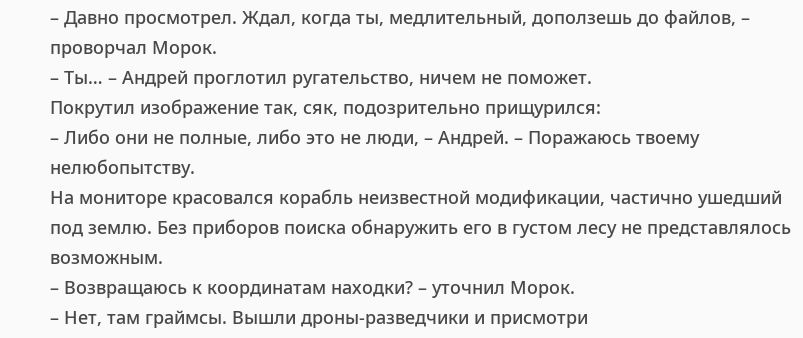– Давно просмотрел. Ждал, когда ты, медлительный, доползешь до файлов, – проворчал Морок.
– Ты… – Андрей проглотил ругательство, ничем не поможет.
Покрутил изображение так, сяк, подозрительно прищурился:
– Либо они не полные, либо это не люди, – Андрей. – Поражаюсь твоему нелюбопытству.
На мониторе красовался корабль неизвестной модификации, частично ушедший под землю. Без приборов поиска обнаружить его в густом лесу не представлялось возможным.
– Возвращаюсь к координатам находки? – уточнил Морок.
– Нет, там граймсы. Вышли дроны-разведчики и присмотри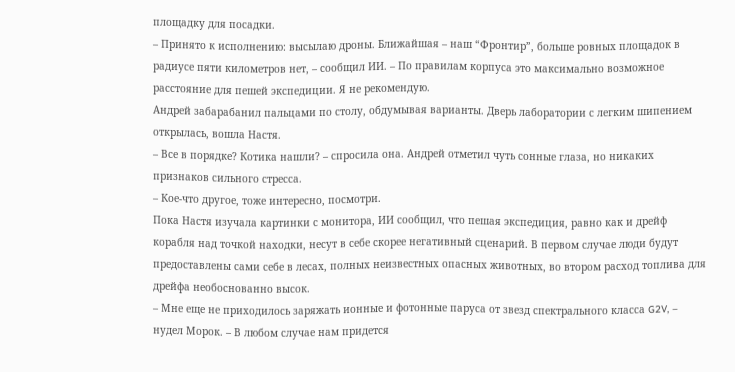площадку для посадки.
– Принято к исполнению: высылаю дроны. Ближайшая – наш “Фронтир”, больше ровных площадок в радиусе пяти километров нет, – сообщил ИИ. – По правилам корпуса это максимально возможное расстояние для пешей экспедиции. Я не рекомендую.
Андрей забарабанил пальцами по столу, обдумывая варианты. Дверь лаборатории с легким шипением открылась, вошла Настя.
– Все в порядке? Котика нашли? – спросила она. Андрей отметил чуть сонные глаза, но никаких признаков сильного стресса.
– Кое-что другое, тоже интересно, посмотри.
Пока Настя изучала картинки с монитора, ИИ сообщил, что пешая экспедиция, равно как и дрейф корабля над точкой находки, несут в себе скорее негативный сценарий. В первом случае люди будут предоставлены сами себе в лесах, полных неизвестных опасных животных, во втором расход топлива для дрейфа необоснованно высок.
– Мне еще не приходилось заряжать ионные и фотонные паруса от звезд спектрального класса G2V, – нудел Морок. – В любом случае нам придется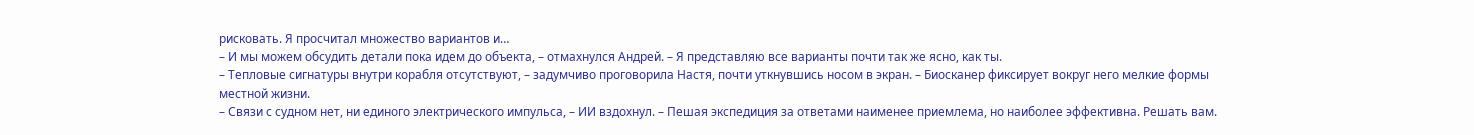рисковать. Я просчитал множество вариантов и…
– И мы можем обсудить детали пока идем до объекта, – отмахнулся Андрей. – Я представляю все варианты почти так же ясно, как ты.
– Тепловые сигнатуры внутри корабля отсутствуют, – задумчиво проговорила Настя, почти уткнувшись носом в экран. – Биосканер фиксирует вокруг него мелкие формы местной жизни.
– Связи с судном нет, ни единого электрического импульса, – ИИ вздохнул. – Пешая экспедиция за ответами наименее приемлема, но наиболее эффективна. Решать вам.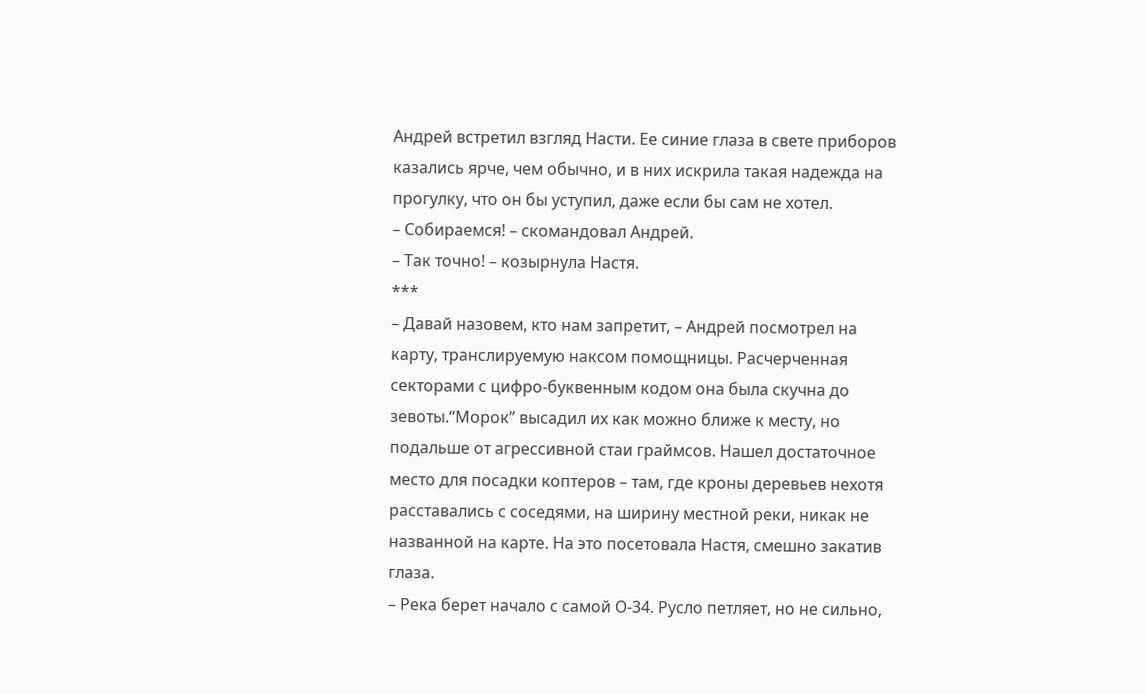Андрей встретил взгляд Насти. Ее синие глаза в свете приборов казались ярче, чем обычно, и в них искрила такая надежда на прогулку, что он бы уступил, даже если бы сам не хотел.
– Собираемся! – скомандовал Андрей.
– Так точно! – козырнула Настя.
***
– Давай назовем, кто нам запретит, – Андрей посмотрел на карту, транслируемую наксом помощницы. Расчерченная секторами с цифро-буквенным кодом она была скучна до зевоты.“Морок” высадил их как можно ближе к месту, но подальше от агрессивной стаи граймсов. Нашел достаточное место для посадки коптеров – там, где кроны деревьев нехотя расставались с соседями, на ширину местной реки, никак не названной на карте. На это посетовала Настя, смешно закатив глаза.
– Река берет начало с самой О-34. Русло петляет, но не сильно,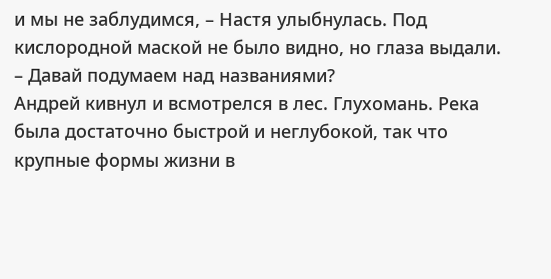и мы не заблудимся, – Настя улыбнулась. Под кислородной маской не было видно, но глаза выдали. – Давай подумаем над названиями?
Андрей кивнул и всмотрелся в лес. Глухомань. Река была достаточно быстрой и неглубокой, так что крупные формы жизни в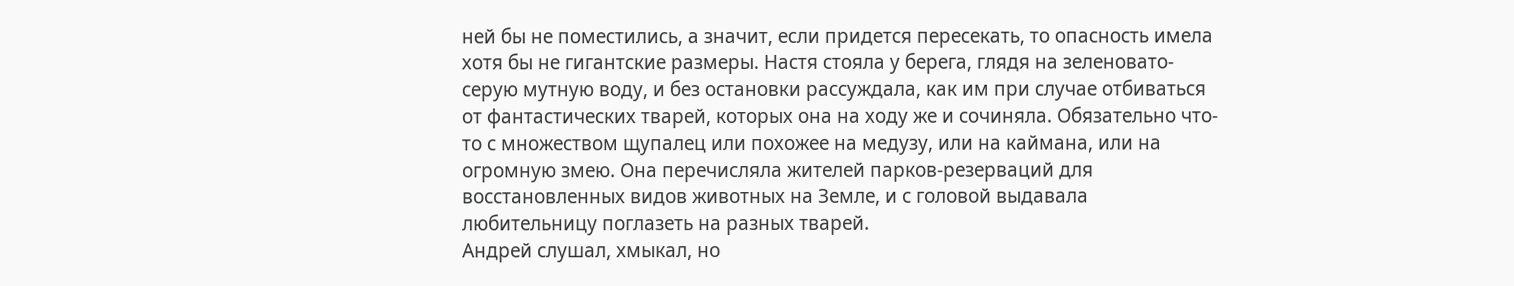ней бы не поместились, а значит, если придется пересекать, то опасность имела хотя бы не гигантские размеры. Настя стояла у берега, глядя на зеленовато-серую мутную воду, и без остановки рассуждала, как им при случае отбиваться от фантастических тварей, которых она на ходу же и сочиняла. Обязательно что-то с множеством щупалец или похожее на медузу, или на каймана, или на огромную змею. Она перечисляла жителей парков-резерваций для восстановленных видов животных на Земле, и с головой выдавала любительницу поглазеть на разных тварей.
Андрей слушал, хмыкал, но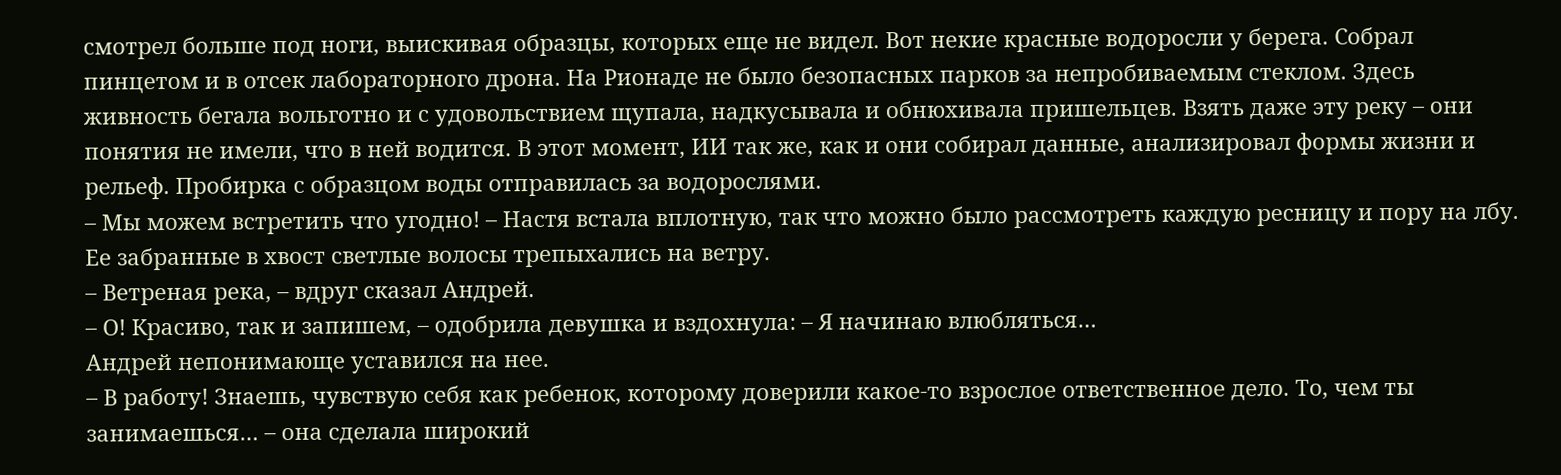смотрел больше под ноги, выискивая образцы, которых еще не видел. Вот некие красные водоросли у берега. Собрал пинцетом и в отсек лабораторного дрона. На Рионаде не было безопасных парков за непробиваемым стеклом. Здесь живность бегала вольготно и с удовольствием щупала, надкусывала и обнюхивала пришельцев. Взять даже эту реку – они понятия не имели, что в ней водится. В этот момент, ИИ так же, как и они собирал данные, анализировал формы жизни и рельеф. Пробирка с образцом воды отправилась за водорослями.
– Мы можем встретить что угодно! – Настя встала вплотную, так что можно было рассмотреть каждую ресницу и пору на лбу. Ее забранные в хвост светлые волосы трепыхались на ветру.
– Ветреная река, – вдруг сказал Андрей.
– О! Красиво, так и запишем, – одобрила девушка и вздохнула: – Я начинаю влюбляться…
Андрей непонимающе уставился на нее.
– В работу! Знаешь, чувствую себя как ребенок, которому доверили какое-то взрослое ответственное дело. То, чем ты занимаешься… – она сделала широкий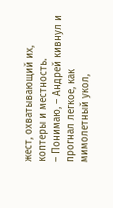жест, охватывающий их, коптеры и местность.
– Понимаю, – Андрей кивнул и прогнал легкое, как мимолетный укол,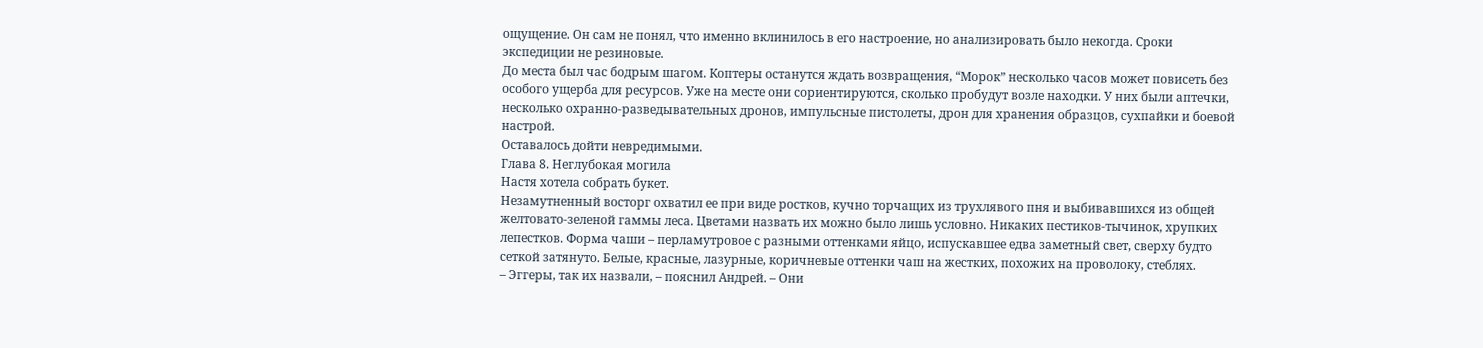ощущение. Он сам не понял, что именно вклинилось в его настроение, но анализировать было некогда. Сроки экспедиции не резиновые.
До места был час бодрым шагом. Коптеры останутся ждать возвращения, “Морок” несколько часов может повисеть без особого ущерба для ресурсов. Уже на месте они сориентируются, сколько пробудут возле находки. У них были аптечки, несколько охранно-разведывательных дронов, импульсные пистолеты, дрон для хранения образцов, сухпайки и боевой настрой.
Оставалось дойти невредимыми.
Глава 8. Неглубокая могила
Настя хотела собрать букет.
Незамутненный восторг охватил ее при виде ростков, кучно торчащих из трухлявого пня и выбивавшихся из общей желтовато-зеленой гаммы леса. Цветами назвать их можно было лишь условно. Никаких пестиков-тычинок, хрупких лепестков. Форма чаши – перламутровое с разными оттенками яйцо, испускавшее едва заметный свет, сверху будто сеткой затянуто. Белые, красные, лазурные, коричневые оттенки чаш на жестких, похожих на проволоку, стеблях.
– Эггеры, так их назвали, – пояснил Андрей. – Они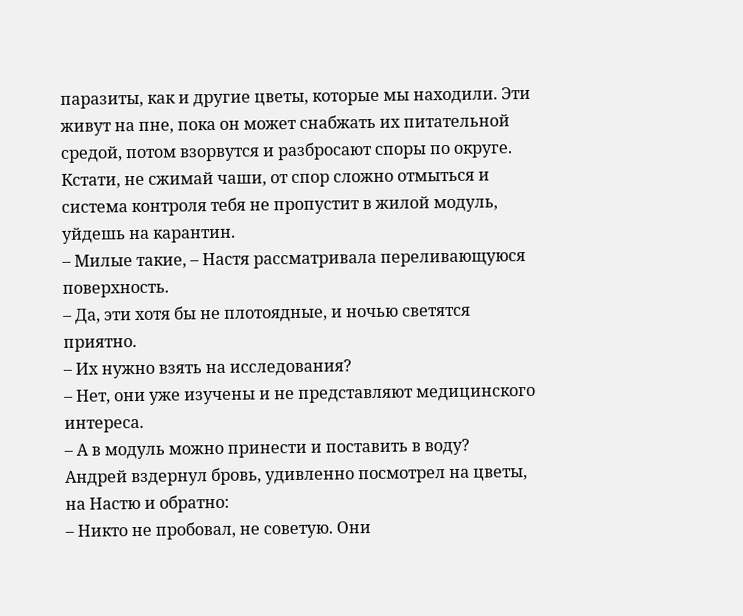паразиты, как и другие цветы, которые мы находили. Эти живут на пне, пока он может снабжать их питательной средой, потом взорвутся и разбросают споры по округе. Кстати, не сжимай чаши, от спор сложно отмыться и система контроля тебя не пропустит в жилой модуль, уйдешь на карантин.
– Милые такие, – Настя рассматривала переливающуюся поверхность.
– Да, эти хотя бы не плотоядные, и ночью светятся приятно.
– Их нужно взять на исследования?
– Нет, они уже изучены и не представляют медицинского интереса.
– А в модуль можно принести и поставить в воду?
Андрей вздернул бровь, удивленно посмотрел на цветы, на Настю и обратно:
– Никто не пробовал, не советую. Они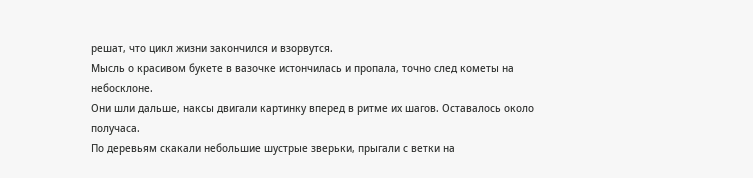решат, что цикл жизни закончился и взорвутся.
Мысль о красивом букете в вазочке истончилась и пропала, точно след кометы на небосклоне.
Они шли дальше, наксы двигали картинку вперед в ритме их шагов. Оставалось около получаса.
По деревьям скакали небольшие шустрые зверьки, прыгали с ветки на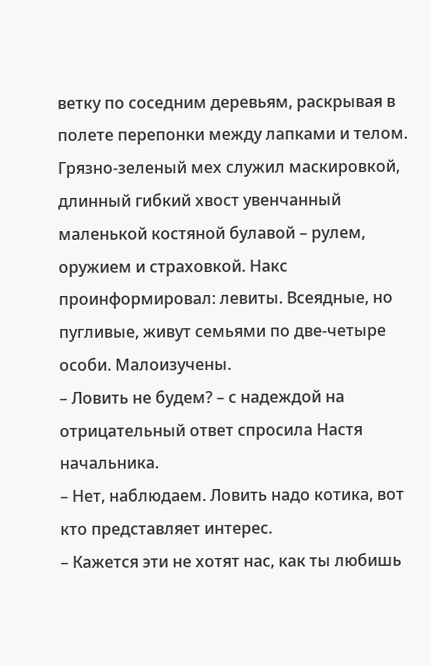ветку по соседним деревьям, раскрывая в полете перепонки между лапками и телом. Грязно-зеленый мех служил маскировкой, длинный гибкий хвост увенчанный маленькой костяной булавой – рулем, оружием и страховкой. Накс проинформировал: левиты. Всеядные, но пугливые, живут семьями по две-четыре особи. Малоизучены.
– Ловить не будем? – с надеждой на отрицательный ответ спросила Настя начальника.
– Нет, наблюдаем. Ловить надо котика, вот кто представляет интерес.
– Кажется эти не хотят нас, как ты любишь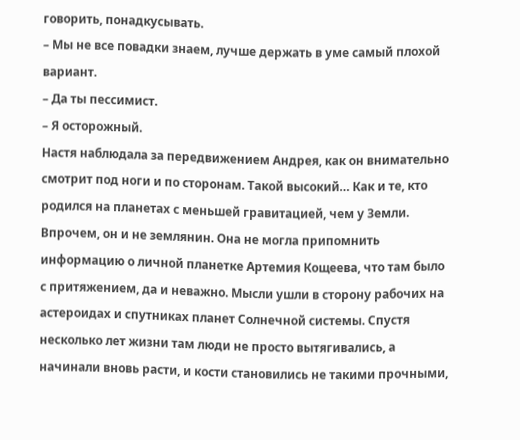говорить, понадкусывать.
– Мы не все повадки знаем, лучше держать в уме самый плохой вариант.
– Да ты пессимист.
– Я осторожный.
Настя наблюдала за передвижением Андрея, как он внимательно смотрит под ноги и по сторонам. Такой высокий… Как и те, кто родился на планетах с меньшей гравитацией, чем у Земли. Впрочем, он и не землянин. Она не могла припомнить информацию о личной планетке Артемия Кощеева, что там было с притяжением, да и неважно. Мысли ушли в сторону рабочих на астероидах и спутниках планет Солнечной системы. Спустя несколько лет жизни там люди не просто вытягивались, а начинали вновь расти, и кости становились не такими прочными,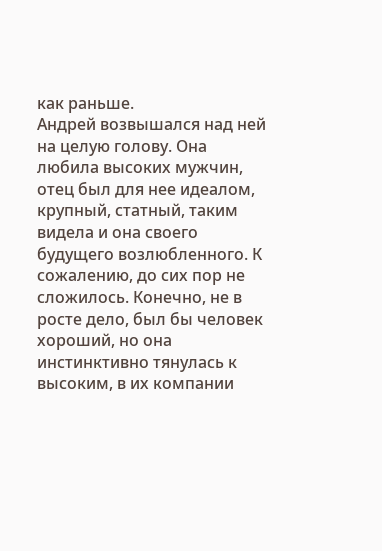как раньше.
Андрей возвышался над ней на целую голову. Она любила высоких мужчин, отец был для нее идеалом, крупный, статный, таким видела и она своего будущего возлюбленного. К сожалению, до сих пор не сложилось. Конечно, не в росте дело, был бы человек хороший, но она инстинктивно тянулась к высоким, в их компании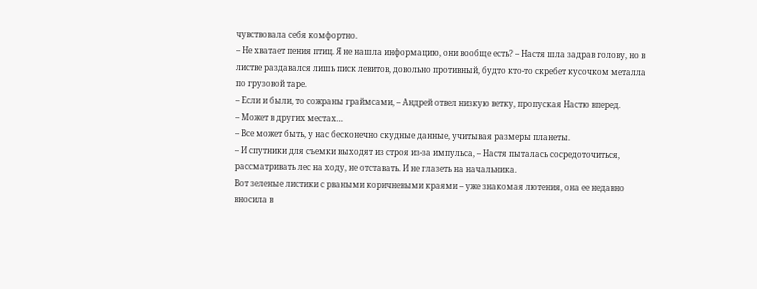чувствовала себя комфортно.
– Не хватает пения птиц. Я не нашла информацию, они вообще есть? – Настя шла задрав голову, но в листве раздавался лишь писк левитов, довольно противный, будто кто-то скребет кусочком металла по грузовой таре.
– Если и были, то сожраны граймсами, – Андрей отвел низкую ветку, пропуская Настю вперед.
– Может в других местах…
– Все может быть, у нас бесконечно скудные данные, учитывая размеры планеты.
– И спутники для съемки выходят из строя из-за импульса, – Настя пыталась сосредоточиться, рассматривать лес на ходу, не отставать. И не глазеть на начальника.
Вот зеленые листики с рваными коричневыми краями – уже знакомая лютения, она ее недавно вносила в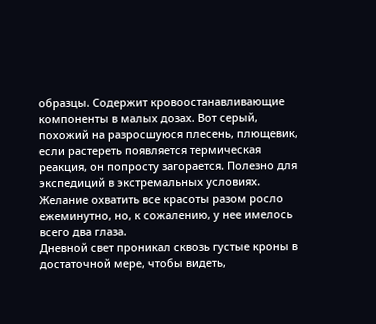образцы. Содержит кровоостанавливающие компоненты в малых дозах. Вот серый, похожий на разросшуюся плесень, плющевик, если растереть появляется термическая реакция, он попросту загорается. Полезно для экспедиций в экстремальных условиях.
Желание охватить все красоты разом росло ежеминутно, но, к сожалению, у нее имелось всего два глаза.
Дневной свет проникал сквозь густые кроны в достаточной мере, чтобы видеть,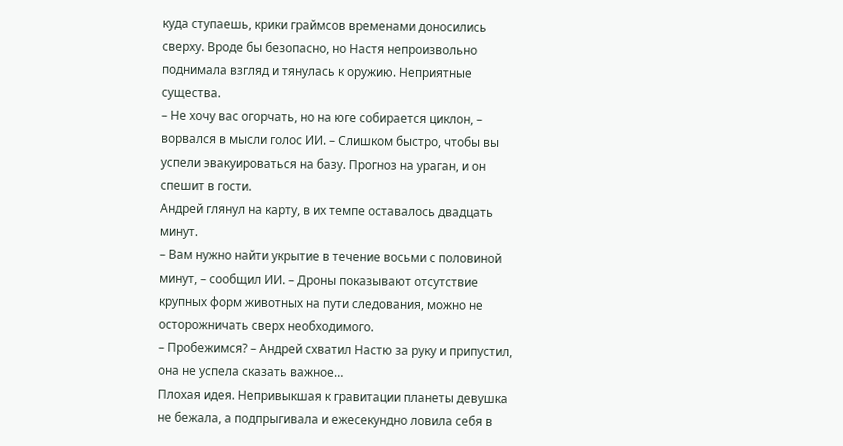куда ступаешь, крики граймсов временами доносились сверху. Вроде бы безопасно, но Настя непроизвольно поднимала взгляд и тянулась к оружию. Неприятные существа.
– Не хочу вас огорчать, но на юге собирается циклон, – ворвался в мысли голос ИИ. – Слишком быстро, чтобы вы успели эвакуироваться на базу. Прогноз на ураган, и он спешит в гости.
Андрей глянул на карту, в их темпе оставалось двадцать минут.
– Вам нужно найти укрытие в течение восьми с половиной минут, – сообщил ИИ. – Дроны показывают отсутствие крупных форм животных на пути следования, можно не осторожничать сверх необходимого.
– Пробежимся? – Андрей схватил Настю за руку и припустил, она не успела сказать важное…
Плохая идея. Непривыкшая к гравитации планеты девушка не бежала, а подпрыгивала и ежесекундно ловила себя в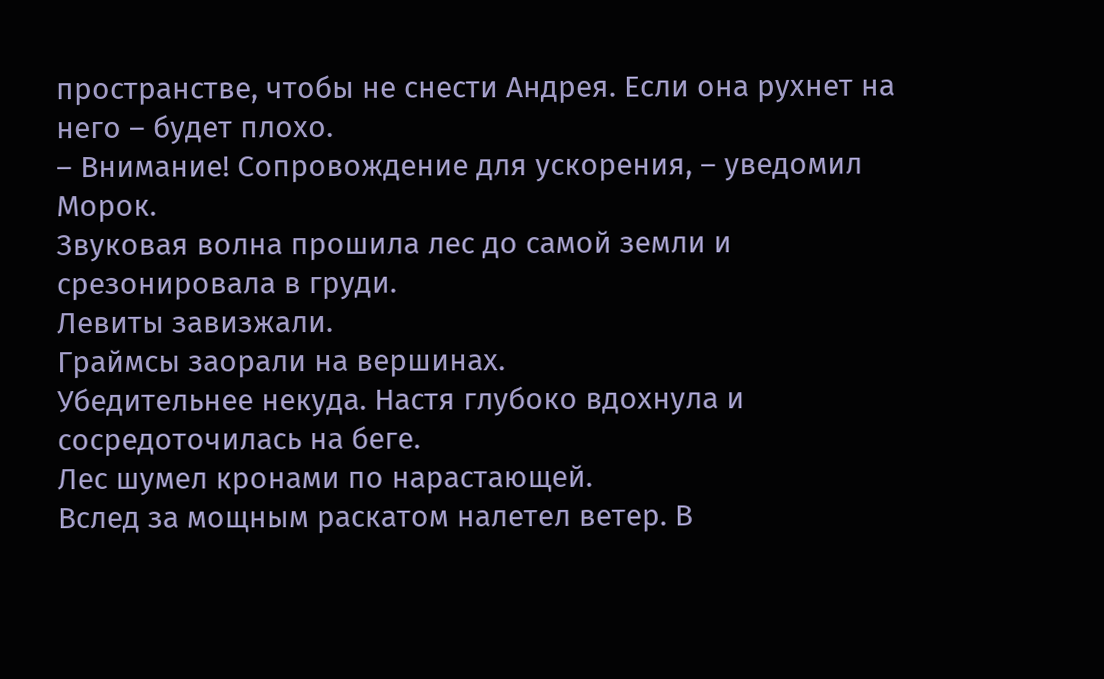пространстве, чтобы не снести Андрея. Если она рухнет на него – будет плохо.
– Внимание! Сопровождение для ускорения, – уведомил Морок.
Звуковая волна прошила лес до самой земли и срезонировала в груди.
Левиты завизжали.
Граймсы заорали на вершинах.
Убедительнее некуда. Настя глубоко вдохнула и сосредоточилась на беге.
Лес шумел кронами по нарастающей.
Вслед за мощным раскатом налетел ветер. В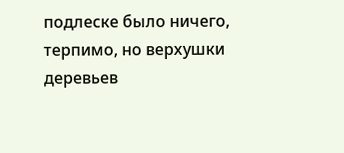подлеске было ничего, терпимо, но верхушки деревьев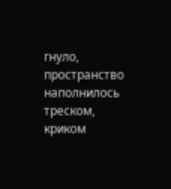гнуло, пространство наполнилось треском, криком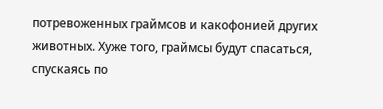потревоженных граймсов и какофонией других животных. Хуже того, граймсы будут спасаться, спускаясь по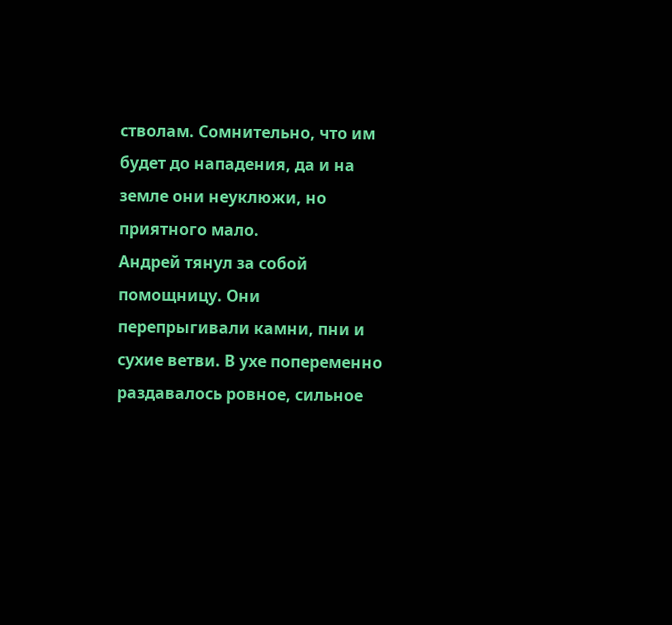стволам. Сомнительно, что им будет до нападения, да и на земле они неуклюжи, но приятного мало.
Андрей тянул за собой помощницу. Они перепрыгивали камни, пни и сухие ветви. В ухе попеременно раздавалось ровное, сильное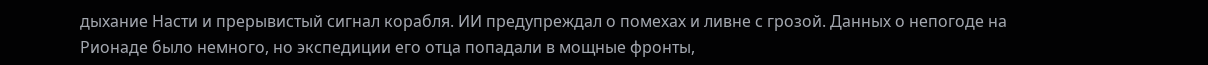дыхание Насти и прерывистый сигнал корабля. ИИ предупреждал о помехах и ливне с грозой. Данных о непогоде на Рионаде было немного, но экспедиции его отца попадали в мощные фронты,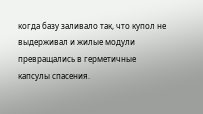когда базу заливало так, что купол не выдерживал и жилые модули превращались в герметичные капсулы спасения.